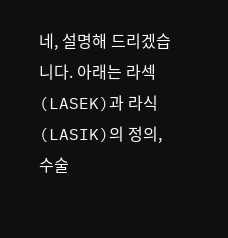네, 설명해 드리겠습니다. 아래는 라섹(LASEK)과 라식(LASIK)의 정의, 수술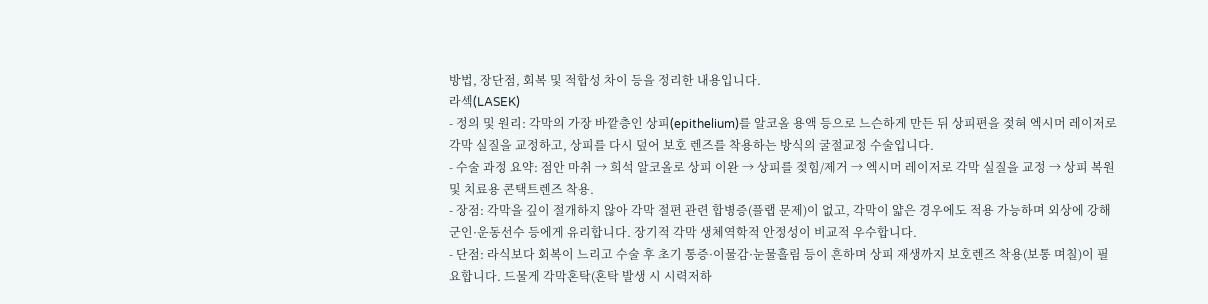방법, 장단점, 회복 및 적합성 차이 등을 정리한 내용입니다.
라섹(LASEK)
- 정의 및 원리: 각막의 가장 바깥층인 상피(epithelium)를 알코올 용액 등으로 느슨하게 만든 뒤 상피편을 젖혀 엑시머 레이저로 각막 실질을 교정하고, 상피를 다시 덮어 보호 렌즈를 착용하는 방식의 굴절교정 수술입니다.
- 수술 과정 요약: 점안 마취 → 희석 알코올로 상피 이완 → 상피를 젖힘/제거 → 엑시머 레이저로 각막 실질을 교정 → 상피 복원 및 치료용 콘택트렌즈 착용.
- 장점: 각막을 깊이 절개하지 않아 각막 절편 관련 합병증(플랩 문제)이 없고, 각막이 얇은 경우에도 적용 가능하며 외상에 강해 군인·운동선수 등에게 유리합니다. 장기적 각막 생체역학적 안정성이 비교적 우수합니다.
- 단점: 라식보다 회복이 느리고 수술 후 초기 통증·이물감·눈물흘림 등이 흔하며 상피 재생까지 보호렌즈 착용(보통 며칠)이 필요합니다. 드물게 각막혼탁(혼탁 발생 시 시력저하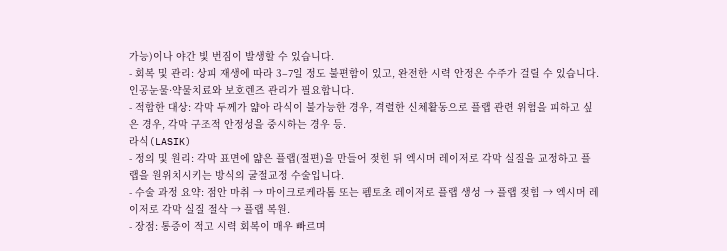가능)이나 야간 빛 번짐이 발생할 수 있습니다.
- 회복 및 관리: 상피 재생에 따라 3–7일 정도 불편함이 있고, 완전한 시력 안정은 수주가 걸릴 수 있습니다. 인공눈물·약물치료와 보호렌즈 관리가 필요합니다.
- 적합한 대상: 각막 두께가 얇아 라식이 불가능한 경우, 격렬한 신체활동으로 플랩 관련 위험을 피하고 싶은 경우, 각막 구조적 안정성을 중시하는 경우 등.
라식(LASIK)
- 정의 및 원리: 각막 표면에 얇은 플랩(절편)을 만들어 젖힌 뒤 엑시머 레이저로 각막 실질을 교정하고 플랩을 원위치시키는 방식의 굴절교정 수술입니다.
- 수술 과정 요약: 점안 마취 → 마이크로케라톰 또는 펨토초 레이저로 플랩 생성 → 플랩 젖힘 → 엑시머 레이저로 각막 실질 절삭 → 플랩 복원.
- 장점: 통증이 적고 시력 회복이 매우 빠르며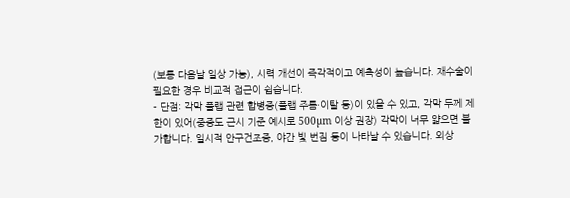(보통 다음날 일상 가능), 시력 개선이 즉각적이고 예측성이 높습니다. 재수술이 필요한 경우 비교적 접근이 쉽습니다.
- 단점: 각막 플랩 관련 합병증(플랩 주름·이탈 등)이 있을 수 있고, 각막 두께 제한이 있어(중증도 근시 기준 예시로 500µm 이상 권장) 각막이 너무 얇으면 불가합니다. 일시적 안구건조증, 야간 빛 번짐 등이 나타날 수 있습니다. 외상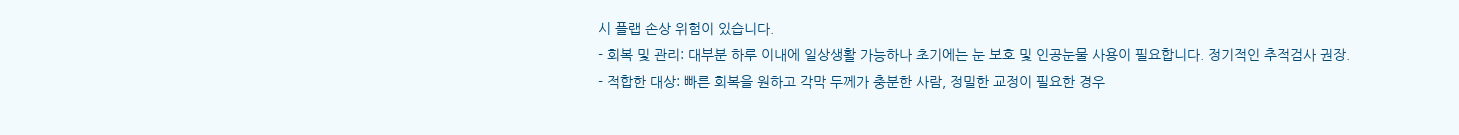시 플랩 손상 위험이 있습니다.
- 회복 및 관리: 대부분 하루 이내에 일상생활 가능하나 초기에는 눈 보호 및 인공눈물 사용이 필요합니다. 정기적인 추적검사 권장.
- 적합한 대상: 빠른 회복을 원하고 각막 두께가 충분한 사람, 정밀한 교정이 필요한 경우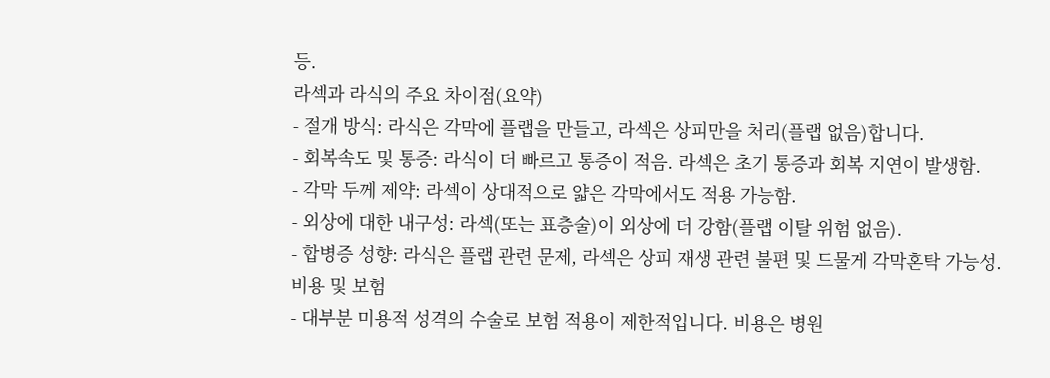등.
라섹과 라식의 주요 차이점(요약)
- 절개 방식: 라식은 각막에 플랩을 만들고, 라섹은 상피만을 처리(플랩 없음)합니다.
- 회복속도 및 통증: 라식이 더 빠르고 통증이 적음. 라섹은 초기 통증과 회복 지연이 발생함.
- 각막 두께 제약: 라섹이 상대적으로 얇은 각막에서도 적용 가능함.
- 외상에 대한 내구성: 라섹(또는 표층술)이 외상에 더 강함(플랩 이탈 위험 없음).
- 합병증 성향: 라식은 플랩 관련 문제, 라섹은 상피 재생 관련 불편 및 드물게 각막혼탁 가능성.
비용 및 보험
- 대부분 미용적 성격의 수술로 보험 적용이 제한적입니다. 비용은 병원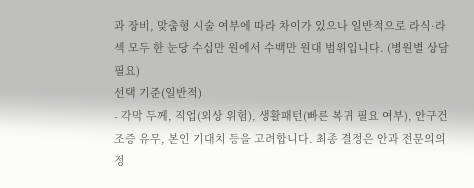과 장비, 맞춤형 시술 여부에 따라 차이가 있으나 일반적으로 라식·라섹 모두 한 눈당 수십만 원에서 수백만 원대 범위입니다. (병원별 상담 필요)
선택 기준(일반적)
- 각막 두께, 직업(외상 위험), 생활패턴(빠른 복귀 필요 여부), 안구건조증 유무, 본인 기대치 등을 고려합니다. 최종 결정은 안과 전문의의 정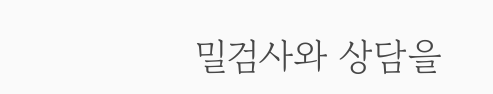밀검사와 상담을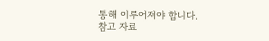통해 이루어져야 합니다.
참고 자료